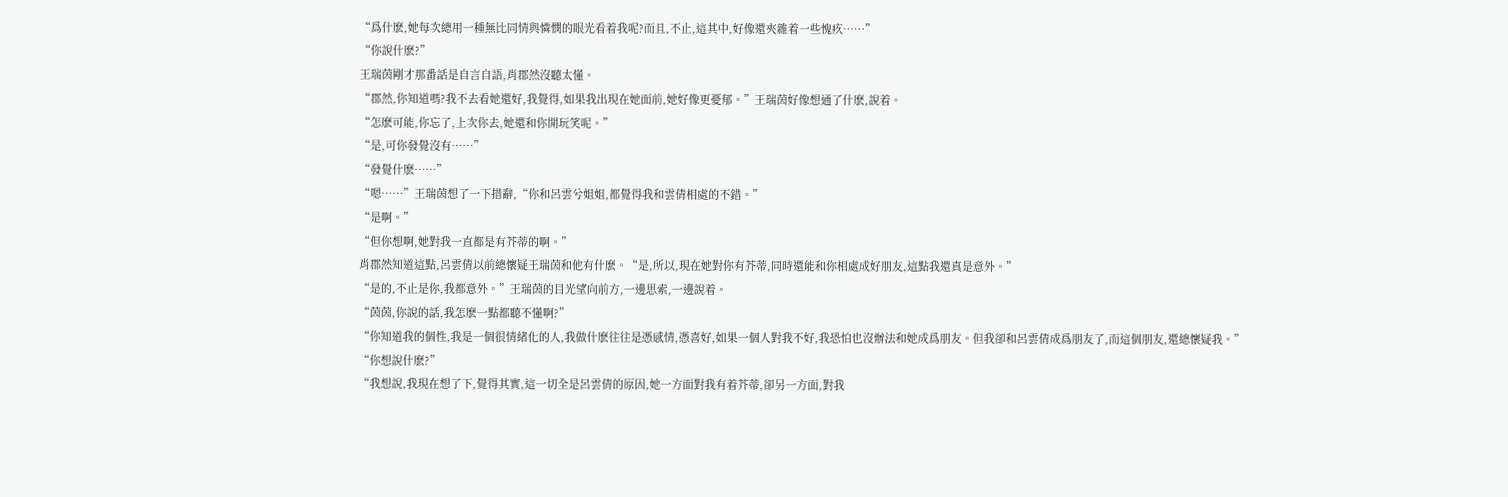“爲什麽,她每次總用一種無比同情與憐憫的眼光看着我呢?而且,不止,這其中,好像還夾雜着一些愧疚……”
“你說什麽?”
王瑞茵剛才那番話是自言自語,肖郡然沒聽太懂。
“郡然,你知道嗎?我不去看她還好,我覺得,如果我出現在她面前,她好像更憂郁。”王瑞茵好像想通了什麽,說着。
“怎麽可能,你忘了,上次你去,她還和你開玩笑呢。”
“是,可你發覺沒有……”
“發覺什麽……”
“嗯……”王瑞茵想了一下措辭,“你和呂雲兮姐姐,都覺得我和雲倩相處的不錯。”
“是啊。”
“但你想啊,她對我一直都是有芥蒂的啊。”
肖郡然知道這點,呂雲倩以前總懷疑王瑞茵和他有什麽。“是,所以,現在她對你有芥蒂,同時還能和你相處成好朋友,這點我還真是意外。”
“是的,不止是你,我都意外。”王瑞茵的目光望向前方,一邊思索,一邊說着。
“茵茵,你說的話,我怎麽一點都聽不懂啊?”
“你知道我的個性,我是一個很情緒化的人,我做什麽往往是憑感情,憑喜好,如果一個人對我不好,我恐怕也沒辦法和她成爲朋友。但我卻和呂雲倩成爲朋友了,而這個朋友,還總懷疑我。”
“你想說什麽?”
“我想說,我現在想了下,覺得其實,這一切全是呂雲倩的原因,她一方面對我有着芥蒂,卻另一方面,對我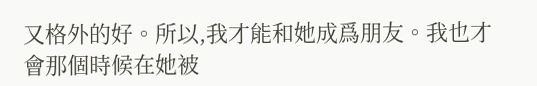又格外的好。所以,我才能和她成爲朋友。我也才會那個時候在她被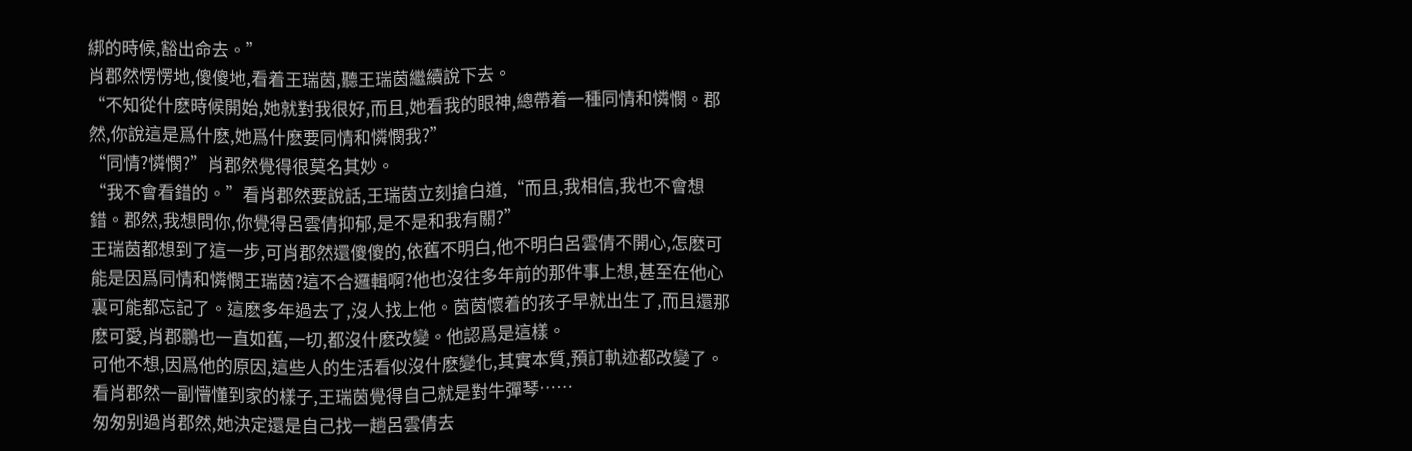綁的時候,豁出命去。”
肖郡然愣愣地,傻傻地,看着王瑞茵,聽王瑞茵繼續說下去。
“不知從什麽時候開始,她就對我很好,而且,她看我的眼神,總帶着一種同情和憐憫。郡然,你說這是爲什麽,她爲什麽要同情和憐憫我?”
“同情?憐憫?”肖郡然覺得很莫名其妙。
“我不會看錯的。”看肖郡然要說話,王瑞茵立刻搶白道,“而且,我相信,我也不會想錯。郡然,我想問你,你覺得呂雲倩抑郁,是不是和我有關?”
王瑞茵都想到了這一步,可肖郡然還傻傻的,依舊不明白,他不明白呂雲倩不開心,怎麽可能是因爲同情和憐憫王瑞茵?這不合邏輯啊?他也沒往多年前的那件事上想,甚至在他心裏可能都忘記了。這麽多年過去了,沒人找上他。茵茵懷着的孩子早就出生了,而且還那麽可愛,肖郡鵬也一直如舊,一切,都沒什麽改變。他認爲是這樣。
可他不想,因爲他的原因,這些人的生活看似沒什麽變化,其實本質,預訂軌迹都改變了。
看肖郡然一副懵懂到家的樣子,王瑞茵覺得自己就是對牛彈琴……
匆匆别過肖郡然,她決定還是自己找一趟呂雲倩去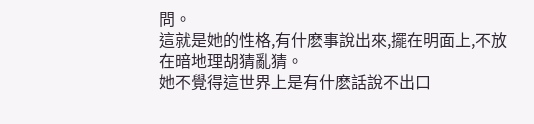問。
這就是她的性格,有什麽事說出來,擺在明面上,不放在暗地理胡猜亂猜。
她不覺得這世界上是有什麽話說不出口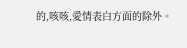的,咳咳,愛情表白方面的除外。